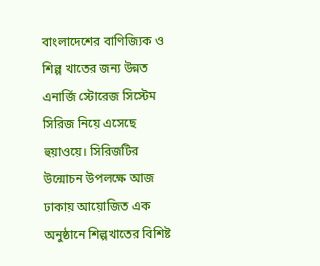বাংলাদেশের বাণিজ্যিক ও শিল্প খাতের জন্য উন্নত এনার্জি স্টোরেজ সিস্টেম সিরিজ নিয়ে এসেছে হুয়াওয়ে। সিরিজটির উন্মোচন উপলক্ষে আজ ঢাকায় আয়োজিত এক অনুষ্ঠানে শিল্পখাতের বিশিষ্ট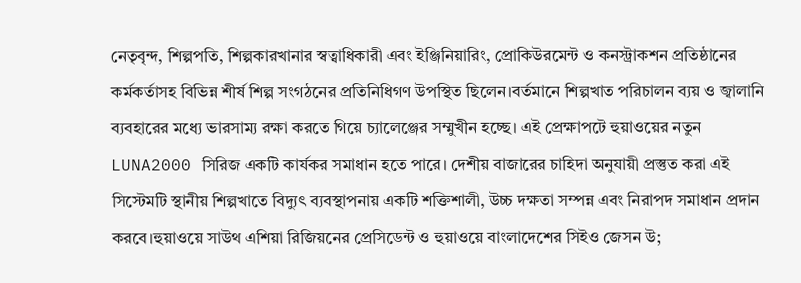নেতৃবৃন্দ, শিল্পপতি, শিল্পকারখানার স্বত্বাধিকারী এবং ইঞ্জিনিয়ারিং, প্রোকিউরমেন্ট ও কনস্ট্রাকশন প্রতিষ্ঠানের কর্মকর্তাসহ বিভিন্ন শীর্ষ শিল্প সংগঠনের প্রতিনিধিগণ উপস্থিত ছিলেন।বর্তমানে শিল্পখাত পরিচালন ব্যয় ও জ্বালানি ব্যবহারের মধ্যে ভারসাম্য রক্ষা করতে গিয়ে চ্যালেঞ্জের সম্মুখীন হচ্ছে। এই প্রেক্ষাপটে হুয়াওয়ের নতুন LUNA2000 সিরিজ একটি কার্যকর সমাধান হতে পারে। দেশীয় বাজারের চাহিদা অনুযায়ী প্রস্তুত করা এই সিস্টেমটি স্থানীয় শিল্পখাতে বিদ্যুৎ ব্যবস্থাপনায় একটি শক্তিশালী, উচ্চ দক্ষতা সম্পন্ন এবং নিরাপদ সমাধান প্রদান করবে।হুয়াওয়ে সাউথ এশিয়া রিজিয়নের প্রেসিডেন্ট ও হুয়াওয়ে বাংলাদেশের সিইও জেসন উ;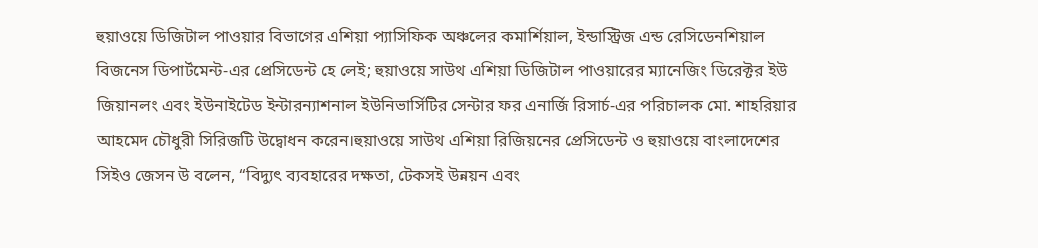হুয়াওয়ে ডিজিটাল পাওয়ার বিভাগের এশিয়া প্যাসিফিক অঞ্চলের কমার্শিয়াল, ইন্ডাস্ট্রিজ এন্ড রেসিডেনশিয়াল বিজনেস ডিপার্টমেন্ট-এর প্রেসিডেন্ট হে লেই; হুয়াওয়ে সাউথ এশিয়া ডিজিটাল পাওয়ারের ম্যানেজিং ডিরেক্টর ইউ জিয়ানলং এবং ইউনাইটেড ইন্টারন্যাশনাল ইউনিভার্সিটির সেন্টার ফর এনার্জি রিসার্চ-এর পরিচালক মো. শাহরিয়ার আহমেদ চৌধুরী সিরিজটি উদ্বোধন করেন।হুয়াওয়ে সাউথ এশিয়া রিজিয়নের প্রেসিডেন্ট ও হুয়াওয়ে বাংলাদেশের সিইও জেসন উ বলেন, “বিদ্যুৎ ব্যবহারের দক্ষতা, টেকসই উন্নয়ন এবং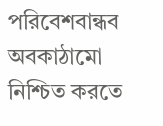পরিবেশবান্ধব অবকাঠামো নিশ্চিত করতে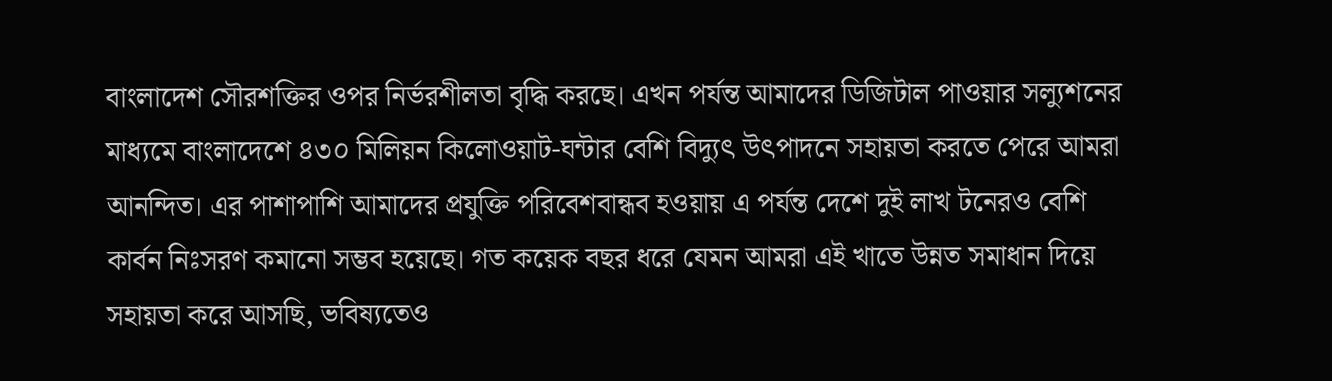বাংলাদেশ সৌরশক্তির ওপর নির্ভরশীলতা বৃদ্ধি করছে। এখন পর্যন্ত আমাদের ডিজিটাল পাওয়ার সল্যুশনের মাধ্যমে বাংলাদেশে ৪৩০ মিলিয়ন কিলোওয়াট-ঘন্টার বেশি বিদ্যুৎ উৎপাদনে সহায়তা করতে পেরে আমরা আনন্দিত। এর পাশাপাশি আমাদের প্রযুক্তি পরিবেশবান্ধব হওয়ায় এ পর্যন্ত দেশে দুই লাখ টনেরও বেশি কার্বন নিঃসরণ কমানো সম্ভব হয়েছে। গত কয়েক বছর ধরে যেমন আমরা এই খাতে উন্নত সমাধান দিয়ে সহায়তা করে আসছি, ভবিষ্যতেও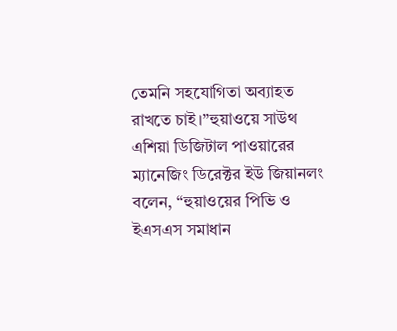তেমনি সহযোগিতা অব্যাহত রাখতে চাই।”হুয়াওয়ে সাউথ এশিয়া ডিজিটাল পাওয়ারের ম্যানেজিং ডিরেক্টর ইউ জিয়ানলং বলেন, “হুয়াওয়ের পিভি ও ইএসএস সমাধান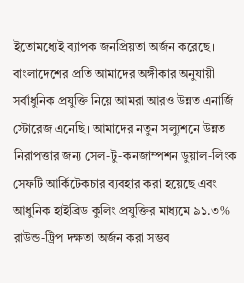ইতোমধ্যেই ব্যাপক জনপ্রিয়তা অর্জন করেছে। বাংলাদেশের প্রতি আমাদের অঙ্গীকার অনুযায়ী সর্বাধুনিক প্রযুক্তি নিয়ে আমরা আরও উন্নত এনার্জি স্টোরেজ এনেছি। আমাদের নতুন সল্যুশনে উন্নত নিরাপত্তার জন্য সেল-টু-কনজাম্পশন ডুয়াল-লিংক সেফটি আর্কিটেকচার ব্যবহার করা হয়েছে এবং আধুনিক হাইব্রিড কুলিং প্রযুক্তির মাধ্যমে ৯১.৩% রাউন্ড-ট্রিপ দক্ষতা অর্জন করা সম্ভব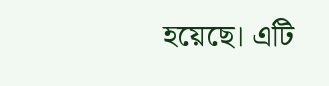হয়েছে। এটি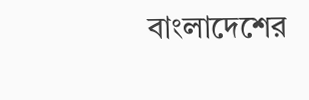বাংলাদেশের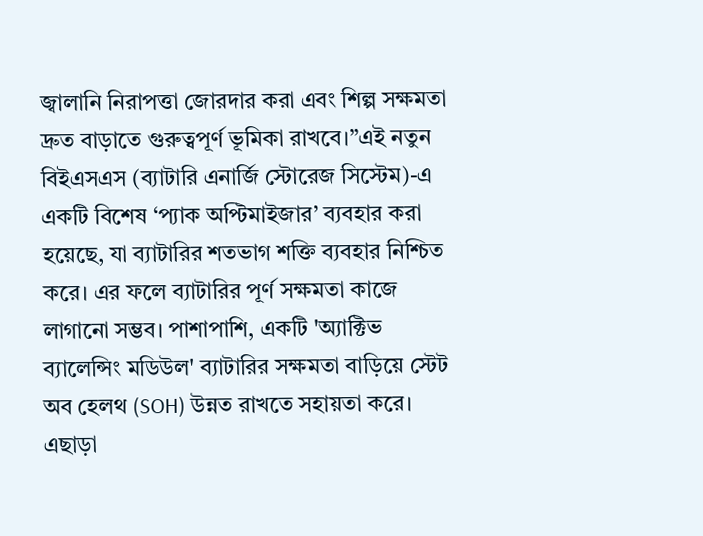জ্বালানি নিরাপত্তা জোরদার করা এবং শিল্প সক্ষমতা দ্রুত বাড়াতে গুরুত্বপূর্ণ ভূমিকা রাখবে।”এই নতুন বিইএসএস (ব্যাটারি এনার্জি স্টোরেজ সিস্টেম)-এ একটি বিশেষ ‘প্যাক অপ্টিমাইজার’ ব্যবহার করা হয়েছে, যা ব্যাটারির শতভাগ শক্তি ব্যবহার নিশ্চিত করে। এর ফলে ব্যাটারির পূর্ণ সক্ষমতা কাজে লাগানো সম্ভব। পাশাপাশি, একটি 'অ্যাক্টিভ ব্যালেন্সিং মডিউল' ব্যাটারির সক্ষমতা বাড়িয়ে স্টেট অব হেলথ (SOH) উন্নত রাখতে সহায়তা করে। এছাড়া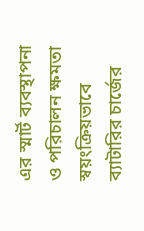এর স্মার্ট ব্যবস্থাপনা ও পরিচালন ক্ষমতা স্বয়ংক্রিয়ভাবে ব্যাটারির চার্জের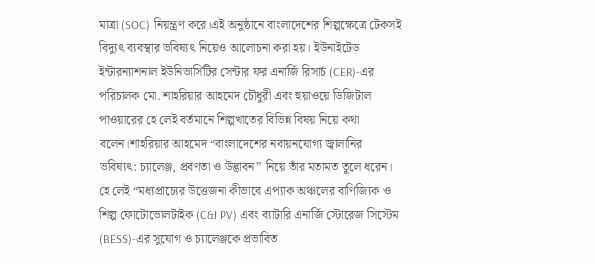মাত্রা (SOC) নিয়ন্ত্রণ করে।এই অনুষ্ঠানে বাংলাদেশের শিল্পক্ষেত্রে টেকসই বিদ্যুৎ ব্যবস্থার ভবিষ্যৎ নিয়েও আলোচনা করা হয়। ইউনাইটেড ইন্টারন্যাশনাল ইউনিভার্সিটির সেন্টার ফর এনার্জি রিসার্চ (CER)-এর পরিচালক মো. শাহরিয়ার আহমেদ চৌধুরী এবং হুয়াওয়ে ডিজিটাল পাওয়ারের হে লেই বর্তমানে শিল্পখাতের বিভিন্ন বিষয় নিয়ে কথা বলেন।শাহরিয়ার আহমেদ “বাংলাদেশের নবায়নযোগ্য জ্বালানির ভবিষ্যৎ: চ্যালেঞ্জ, প্রবণতা ও উদ্ভাবন” নিয়ে তাঁর মতামত তুলে ধরেন। হে লেই “মধ্যপ্রাচ্যের উত্তেজনা কীভাবে এপ্যাক অঞ্চলের বাণিজ্যিক ও শিল্প ফোটোভোলটাইক (C&I PV) এবং ব্যাটারি এনার্জি স্টোরেজ সিস্টেম (BESS)-এর সুযোগ ও চ্যালেঞ্জকে প্রভাবিত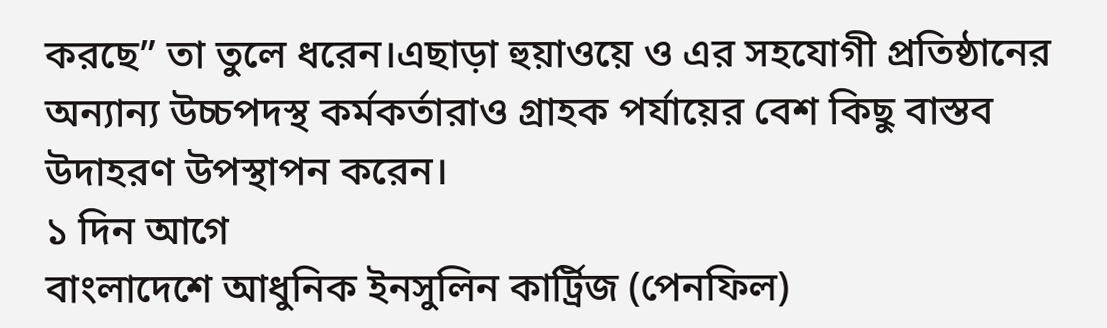করছে” তা তুলে ধরেন।এছাড়া হুয়াওয়ে ও এর সহযোগী প্রতিষ্ঠানের অন্যান্য উচ্চপদস্থ কর্মকর্তারাও গ্রাহক পর্যায়ের বেশ কিছু বাস্তব উদাহরণ উপস্থাপন করেন।
১ দিন আগে
বাংলাদেশে আধুনিক ইনসুলিন কার্ট্রিজ (পেনফিল)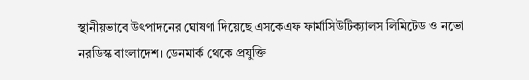স্থানীয়ভাবে উৎপাদনের ঘোষণা দিয়েছে এসকেএফ ফার্মাসিউটিক্যালস লিমিটেড ও নভো নরডিস্ক বাংলাদেশ। ডেনমার্ক থেকে প্রযুক্তি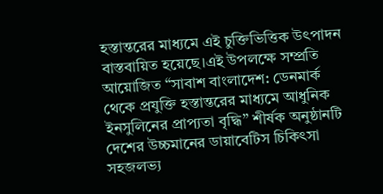হস্তান্তরের মাধ্যমে এই চুক্তিভিত্তিক উৎপাদন বাস্তবায়িত হয়েছে।এই উপলক্ষে সম্প্রতি আয়োজিত “সাবাশ বাংলাদেশ: ডেনমার্ক থেকে প্রযুক্তি হস্তান্তরের মাধ্যমে আধুনিক ইনসুলিনের প্রাপ্যতা বৃদ্ধি” শীর্ষক অনুষ্ঠানটি দেশের উচ্চমানের ডায়াবেটিস চিকিৎসা সহজলভ্য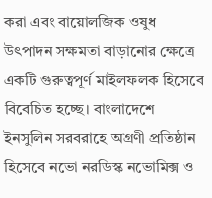করা এবং বায়োলজিক ওষুধ উৎপাদন সক্ষমতা বাড়ানোর ক্ষেত্রে একটি গুরুত্বপূর্ণ মাইলফলক হিসেবে বিবেচিত হচ্ছে। বাংলাদেশে ইনসুলিন সরবরাহে অগ্রণী প্রতিষ্ঠান হিসেবে নভো নরডিস্ক নভোমিক্স ও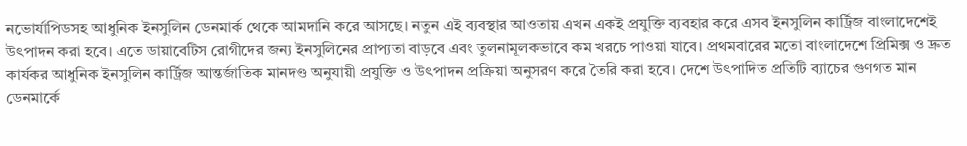নভোর্যাপিডসহ আধুনিক ইনসুলিন ডেনমার্ক থেকে আমদানি করে আসছে। নতুন এই ব্যবস্থার আওতায় এখন একই প্রযুক্তি ব্যবহার করে এসব ইনসুলিন কার্ট্রিজ বাংলাদেশেই উৎপাদন করা হবে। এতে ডায়াবেটিস রোগীদের জন্য ইনসুলিনের প্রাপ্যতা বাড়বে এবং তুলনামূলকভাবে কম খরচে পাওয়া যাবে। প্রথমবারের মতো বাংলাদেশে প্রিমিক্স ও দ্রুত কার্যকর আধুনিক ইনসুলিন কার্ট্রিজ আন্তর্জাতিক মানদণ্ড অনুযায়ী প্রযুক্তি ও উৎপাদন প্রক্রিয়া অনুসরণ করে তৈরি করা হবে। দেশে উৎপাদিত প্রতিটি ব্যাচের গুণগত মান ডেনমার্কে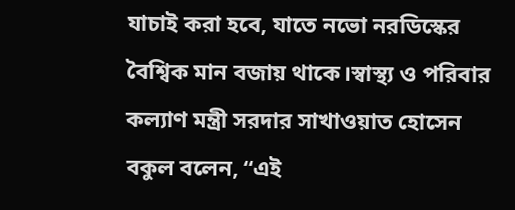যাচাই করা হবে, যাতে নভো নরডিস্কের বৈশ্বিক মান বজায় থাকে।স্বাস্থ্য ও পরিবার কল্যাণ মন্ত্রী সরদার সাখাওয়াত হোসেন বকুল বলেন, “এই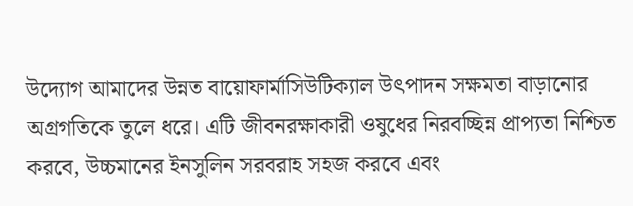উদ্যোগ আমাদের উন্নত বায়োফার্মাসিউটিক্যাল উৎপাদন সক্ষমতা বাড়ানোর অগ্রগতিকে তুলে ধরে। এটি জীবনরক্ষাকারী ওষুধের নিরবচ্ছিন্ন প্রাপ্যতা নিশ্চিত করবে, উচ্চমানের ইনসুলিন সরবরাহ সহজ করবে এবং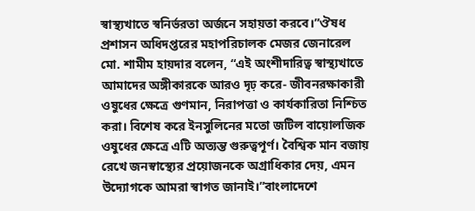স্বাস্থ্যখাতে স্বনির্ভরতা অর্জনে সহায়তা করবে।”ঔষধ প্রশাসন অধিদপ্তরের মহাপরিচালক মেজর জেনারেল মো. শামীম হায়দার বলেন, “এই অংশীদারিত্ব স্বাস্থ্যখাতে আমাদের অঙ্গীকারকে আরও দৃঢ় করে- জীবনরক্ষাকারী ওষুধের ক্ষেত্রে গুণমান, নিরাপত্তা ও কার্যকারিতা নিশ্চিত করা। বিশেষ করে ইনসুলিনের মতো জটিল বায়োলজিক ওষুধের ক্ষেত্রে এটি অত্যন্ত গুরুত্বপূর্ণ। বৈশ্বিক মান বজায় রেখে জনস্বাস্থ্যের প্রয়োজনকে অগ্রাধিকার দেয়, এমন উদ্যোগকে আমরা স্বাগত জানাই।”বাংলাদেশে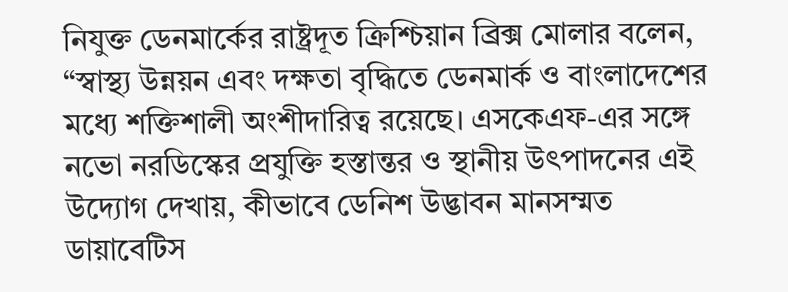নিযুক্ত ডেনমার্কের রাষ্ট্রদূত ক্রিশ্চিয়ান ব্রিক্স মোলার বলেন, “স্বাস্থ্য উন্নয়ন এবং দক্ষতা বৃদ্ধিতে ডেনমার্ক ও বাংলাদেশের মধ্যে শক্তিশালী অংশীদারিত্ব রয়েছে। এসকেএফ-এর সঙ্গে নভো নরডিস্কের প্রযুক্তি হস্তান্তর ও স্থানীয় উৎপাদনের এই উদ্যোগ দেখায়, কীভাবে ডেনিশ উদ্ভাবন মানসম্মত ডায়াবেটিস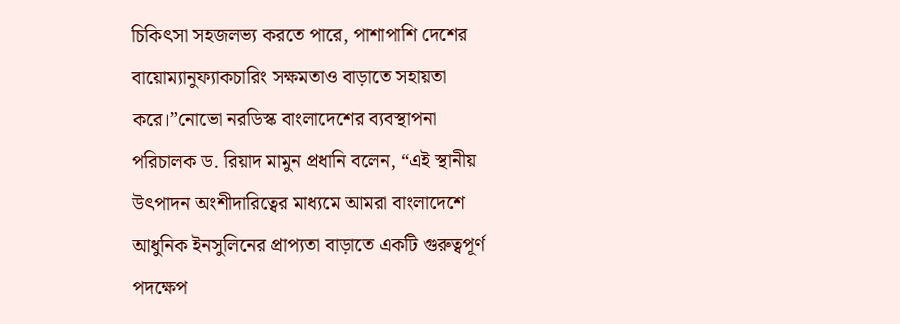চিকিৎসা সহজলভ্য করতে পারে, পাশাপাশি দেশের বায়োম্যানুফ্যাকচারিং সক্ষমতাও বাড়াতে সহায়তা করে।”নোভো নরডিস্ক বাংলাদেশের ব্যবস্থাপনা পরিচালক ড. রিয়াদ মামুন প্রধানি বলেন, “এই স্থানীয় উৎপাদন অংশীদারিত্বের মাধ্যমে আমরা বাংলাদেশে আধুনিক ইনসুলিনের প্রাপ্যতা বাড়াতে একটি গুরুত্বপূর্ণ পদক্ষেপ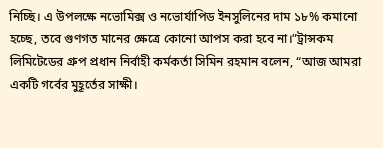নিচ্ছি। এ উপলক্ষে নভোমিক্স ও নভোর্যাপিড ইনসুলিনের দাম ১৮% কমানো হচ্ছে, তবে গুণগত মানের ক্ষেত্রে কোনো আপস করা হবে না।”ট্রান্সকম লিমিটেডের গ্রুপ প্রধান নির্বাহী কর্মকর্তা সিমিন রহমান বলেন, “আজ আমরা একটি গর্বের মুহূর্তের সাক্ষী।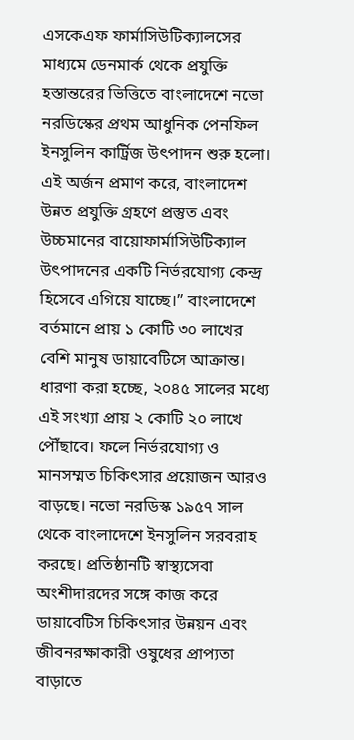এসকেএফ ফার্মাসিউটিক্যালসের মাধ্যমে ডেনমার্ক থেকে প্রযুক্তি হস্তান্তরের ভিত্তিতে বাংলাদেশে নভো নরডিস্কের প্রথম আধুনিক পেনফিল ইনসুলিন কার্ট্রিজ উৎপাদন শুরু হলো। এই অর্জন প্রমাণ করে, বাংলাদেশ উন্নত প্রযুক্তি গ্রহণে প্রস্তুত এবং উচ্চমানের বায়োফার্মাসিউটিক্যাল উৎপাদনের একটি নির্ভরযোগ্য কেন্দ্র হিসেবে এগিয়ে যাচ্ছে।” বাংলাদেশে বর্তমানে প্রায় ১ কোটি ৩০ লাখের বেশি মানুষ ডায়াবেটিসে আক্রান্ত। ধারণা করা হচ্ছে, ২০৪৫ সালের মধ্যে এই সংখ্যা প্রায় ২ কোটি ২০ লাখে পৌঁছাবে। ফলে নির্ভরযোগ্য ও মানসম্মত চিকিৎসার প্রয়োজন আরও বাড়ছে। নভো নরডিস্ক ১৯৫৭ সাল থেকে বাংলাদেশে ইনসুলিন সরবরাহ করছে। প্রতিষ্ঠানটি স্বাস্থ্যসেবা অংশীদারদের সঙ্গে কাজ করে ডায়াবেটিস চিকিৎসার উন্নয়ন এবং জীবনরক্ষাকারী ওষুধের প্রাপ্যতা বাড়াতে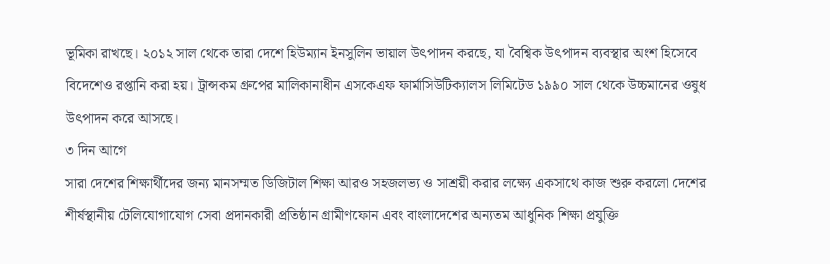ভূমিকা রাখছে। ২০১২ সাল থেকে তারা দেশে হিউম্যান ইনসুলিন ভায়াল উৎপাদন করছে, যা বৈশ্বিক উৎপাদন ব্যবস্থার অংশ হিসেবে বিদেশেও রপ্তানি করা হয়। ট্রান্সকম গ্রুপের মালিকানাধীন এসকেএফ ফার্মাসিউটিক্যালস লিমিটেড ১৯৯০ সাল থেকে উচ্চমানের ওষুধ উৎপাদন করে আসছে।
৩ দিন আগে
সারা দেশের শিক্ষার্থীদের জন্য মানসম্মত ডিজিটাল শিক্ষা আরও সহজলভ্য ও সাশ্রয়ী করার লক্ষ্যে একসাথে কাজ শুরু করলো দেশের শীর্ষস্থানীয় টেলিযোগাযোগ সেবা প্রদানকারী প্রতিষ্ঠান গ্রামীণফোন এবং বাংলাদেশের অন্যতম আধুনিক শিক্ষা প্রযুক্তি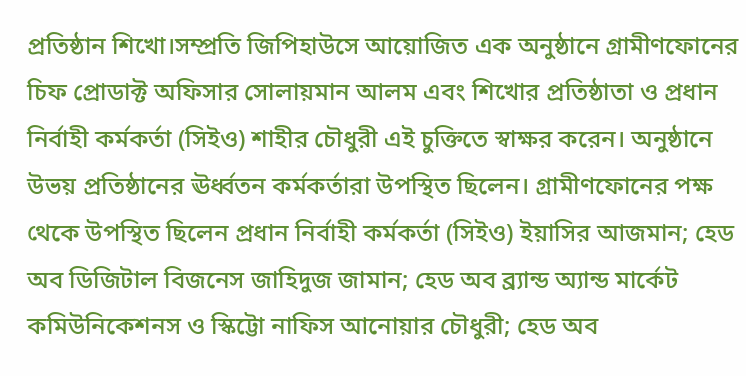প্রতিষ্ঠান শিখো।সম্প্রতি জিপিহাউসে আয়োজিত এক অনুষ্ঠানে গ্রামীণফোনের চিফ প্রোডাক্ট অফিসার সোলায়মান আলম এবং শিখোর প্রতিষ্ঠাতা ও প্রধান নির্বাহী কর্মকর্তা (সিইও) শাহীর চৌধুরী এই চুক্তিতে স্বাক্ষর করেন। অনুষ্ঠানে উভয় প্রতিষ্ঠানের ঊর্ধ্বতন কর্মকর্তারা উপস্থিত ছিলেন। গ্রামীণফোনের পক্ষ থেকে উপস্থিত ছিলেন প্রধান নির্বাহী কর্মকর্তা (সিইও) ইয়াসির আজমান; হেড অব ডিজিটাল বিজনেস জাহিদুজ জামান; হেড অব ব্র্যান্ড অ্যান্ড মার্কেট কমিউনিকেশনস ও স্কিট্টো নাফিস আনোয়ার চৌধুরী; হেড অব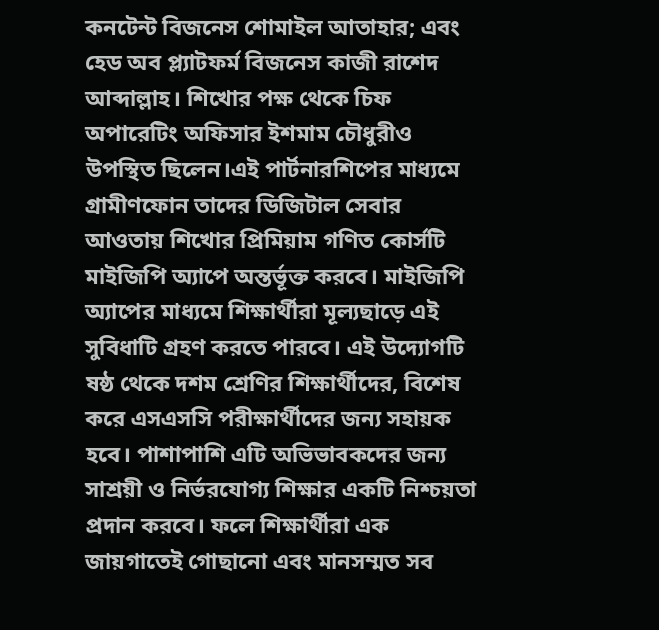কনটেন্ট বিজনেস শোমাইল আতাহার; এবং হেড অব প্ল্যাটফর্ম বিজনেস কাজী রাশেদ আব্দাল্লাহ। শিখোর পক্ষ থেকে চিফ অপারেটিং অফিসার ইশমাম চৌধুরীও উপস্থিত ছিলেন।এই পার্টনারশিপের মাধ্যমে গ্রামীণফোন তাদের ডিজিটাল সেবার আওতায় শিখোর প্রিমিয়াম গণিত কোর্সটি মাইজিপি অ্যাপে অন্তর্ভূক্ত করবে। মাইজিপি অ্যাপের মাধ্যমে শিক্ষার্থীরা মূল্যছাড়ে এই সুবিধাটি গ্রহণ করতে পারবে। এই উদ্যোগটি ষষ্ঠ থেকে দশম শ্রেণির শিক্ষার্থীদের, বিশেষ করে এসএসসি পরীক্ষার্থীদের জন্য সহায়ক হবে। পাশাপাশি এটি অভিভাবকদের জন্য সাশ্রয়ী ও নির্ভরযোগ্য শিক্ষার একটি নিশ্চয়তা প্রদান করবে। ফলে শিক্ষার্থীরা এক জায়গাতেই গোছানো এবং মানসম্মত সব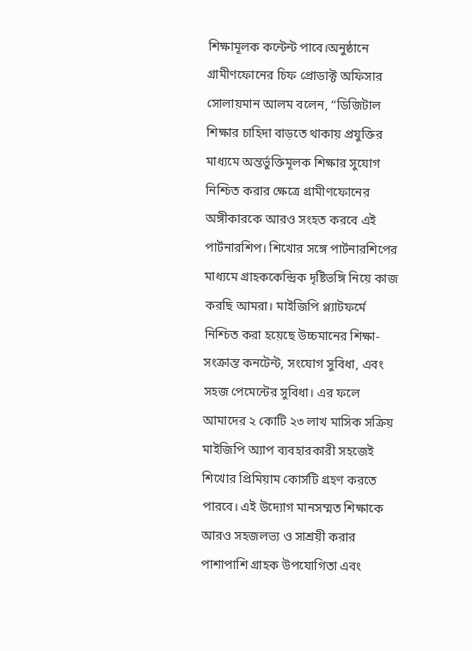শিক্ষামূলক কন্টেন্ট পাবে।অনুষ্ঠানে গ্রামীণফোনের চিফ প্রোডাক্ট অফিসার সোলায়মান আলম বলেন, “ডিজিটাল শিক্ষার চাহিদা বাড়তে থাকায় প্রযুক্তির মাধ্যমে অন্তর্ভুক্তিমূলক শিক্ষার সুযোগ নিশ্চিত করার ক্ষেত্রে গ্রামীণফোনের অঙ্গীকারকে আরও সংহত করবে এই পার্টনারশিপ। শিখোর সঙ্গে পার্টনারশিপের মাধ্যমে গ্রাহককেন্দ্রিক দৃষ্টিভঙ্গি নিয়ে কাজ করছি আমরা। মাইজিপি প্ল্যাটফর্মে নিশ্চিত করা হয়েছে উচ্চমানের শিক্ষা-সংক্রান্ত কনটেন্ট, সংযোগ সুবিধা, এবং সহজ পেমেন্টের সুবিধা। এর ফলে আমাদের ২ কোটি ২৩ লাখ মাসিক সক্রিয় মাইজিপি অ্যাপ ব্যবহারকারী সহজেই শিখোর প্রিমিয়াম কোর্সটি গ্রহণ করতে পারবে। এই উদ্যোগ মানসম্মত শিক্ষাকে আরও সহজলভ্য ও সাশ্রয়ী করার পাশাপাশি গ্রাহক উপযোগিতা এবং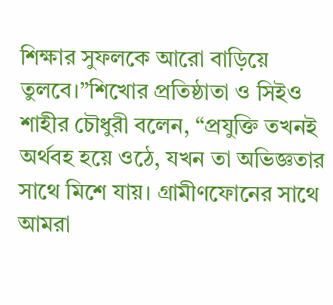শিক্ষার সুফলকে আরো বাড়িয়ে তুলবে।”শিখোর প্রতিষ্ঠাতা ও সিইও শাহীর চৌধুরী বলেন, “প্রযুক্তি তখনই অর্থবহ হয়ে ওঠে, যখন তা অভিজ্ঞতার সাথে মিশে যায়। গ্রামীণফোনের সাথে আমরা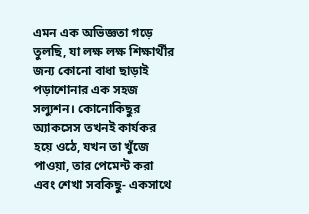এমন এক অভিজ্ঞতা গড়ে তুলছি, যা লক্ষ লক্ষ শিক্ষার্থীর জন্য কোনো বাধা ছাড়াই পড়াশোনার এক সহজ সল্যুশন। কোনোকিছুর অ্যাকসেস তখনই কার্যকর হয়ে ওঠে, যখন তা খুঁজে পাওয়া, তার পেমেন্ট করা এবং শেখা সবকিছু- একসাথে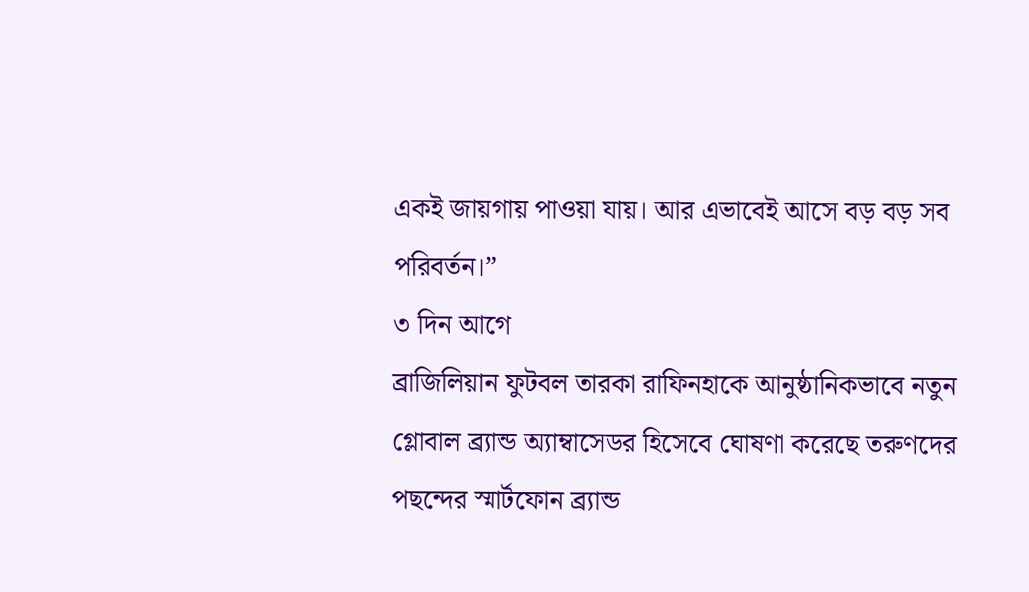একই জায়গায় পাওয়া যায়। আর এভাবেই আসে বড় বড় সব পরিবর্তন।”
৩ দিন আগে
ব্রাজিলিয়ান ফুটবল তারকা রাফিনহাকে আনুষ্ঠানিকভাবে নতুন গ্লোবাল ব্র্যান্ড অ্যাম্বাসেডর হিসেবে ঘোষণা করেছে তরুণদের পছন্দের স্মার্টফোন ব্র্যান্ড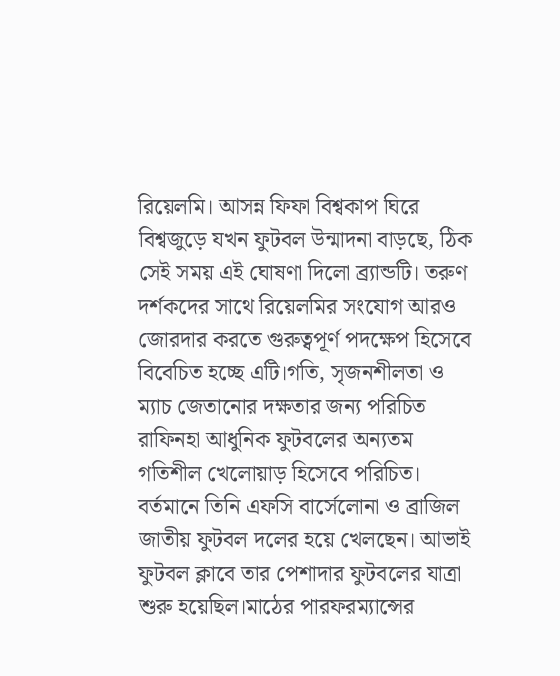রিয়েলমি। আসন্ন ফিফা বিশ্বকাপ ঘিরে বিশ্বজুড়ে যখন ফুটবল উন্মাদনা বাড়ছে, ঠিক সেই সময় এই ঘোষণা দিলো ব্র্যান্ডটি। তরুণ দর্শকদের সাথে রিয়েলমির সংযোগ আরও জোরদার করতে গুরুত্বপূর্ণ পদক্ষেপ হিসেবে বিবেচিত হচ্ছে এটি।গতি, সৃজনশীলতা ও ম্যাচ জেতানোর দক্ষতার জন্য পরিচিত রাফিনহা আধুনিক ফুটবলের অন্যতম গতিশীল খেলোয়াড় হিসেবে পরিচিত। বর্তমানে তিনি এফসি বার্সেলোনা ও ব্রাজিল জাতীয় ফুটবল দলের হয়ে খেলছেন। আভাই ফুটবল ক্লাবে তার পেশাদার ফুটবলের যাত্রা শুরু হয়েছিল।মাঠের পারফরম্যান্সের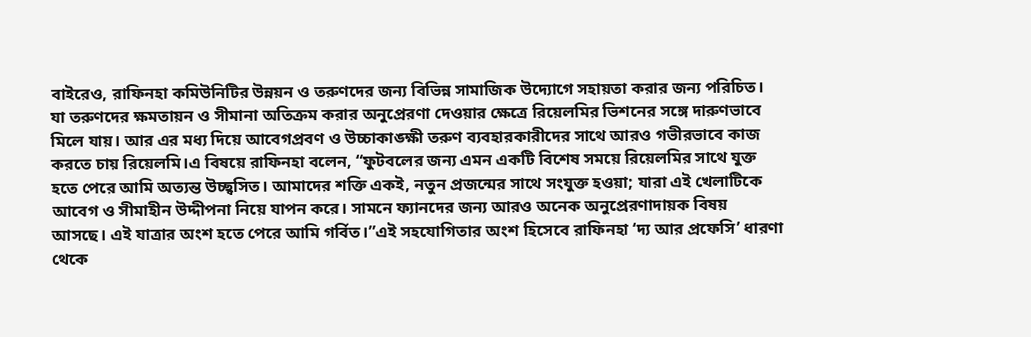বাইরেও, রাফিনহা কমিউনিটির উন্নয়ন ও তরুণদের জন্য বিভিন্ন সামাজিক উদ্যোগে সহায়তা করার জন্য পরিচিত। যা তরুণদের ক্ষমতায়ন ও সীমানা অতিক্রম করার অনুপ্রেরণা দেওয়ার ক্ষেত্রে রিয়েলমির ভিশনের সঙ্গে দারুণভাবে মিলে যায়। আর এর মধ্য দিয়ে আবেগপ্রবণ ও উচ্চাকাঙ্ক্ষী তরুণ ব্যবহারকারীদের সাথে আরও গভীরভাবে কাজ করতে চায় রিয়েলমি।এ বিষয়ে রাফিনহা বলেন, “ফুটবলের জন্য এমন একটি বিশেষ সময়ে রিয়েলমির সাথে যুক্ত হতে পেরে আমি অত্যন্ত উচ্ছ্বসিত। আমাদের শক্তি একই, নতুন প্রজন্মের সাথে সংযুক্ত হওয়া; যারা এই খেলাটিকে আবেগ ও সীমাহীন উদ্দীপনা নিয়ে যাপন করে। সামনে ফ্যানদের জন্য আরও অনেক অনুপ্রেরণাদায়ক বিষয় আসছে। এই যাত্রার অংশ হতে পেরে আমি গর্বিত।”এই সহযোগিতার অংশ হিসেবে রাফিনহা ‘দ্য আর প্রফেসি’ ধারণা থেকে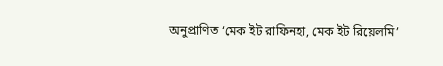অনুপ্রাণিত ‘মেক ইট রাফিনহা, মেক ইট রিয়েলমি’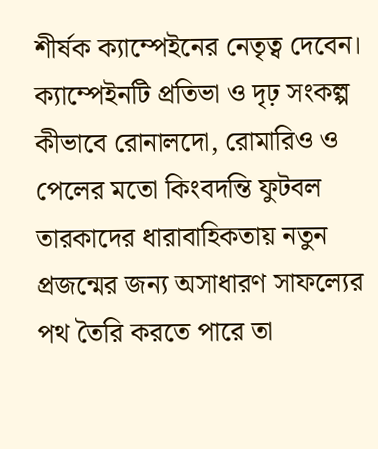শীর্ষক ক্যাম্পেইনের নেতৃত্ব দেবেন। ক্যাম্পেইনটি প্রতিভা ও দৃঢ় সংকল্প কীভাবে রোনালদো, রোমারিও ও পেলের মতো কিংবদন্তি ফুটবল তারকাদের ধারাবাহিকতায় নতুন প্রজন্মের জন্য অসাধারণ সাফল্যের পথ তৈরি করতে পারে তা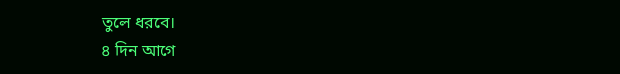তুলে ধরবে।
৪ দিন আগে